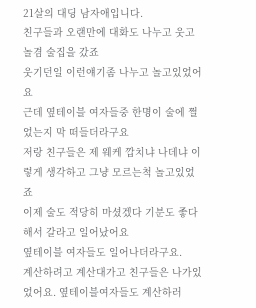21살의 대딩 남자애입니다.
친구들과 오랜만에 대화도 나누고 웃고 놀겸 술집을 갔죠
웃기던일 이런얘기좀 나누고 놀고있었어요
근데 옆테이블 여자들중 한명이 술에 쩔었는지 막 떠들더라구요
저랑 친구들은 제 웨케 깝치냐 나데냐 이렇게 생각하고 그냥 모르는척 놀고있었죠
이제 술도 적당히 마셨겠다 기분도 좋다 해서 갈라고 일어났어요
옆테이블 여자들도 일어나더라구요.
계산하려고 계산대가고 친구들은 나가있었어요. 옆테이블여자들도 계산하러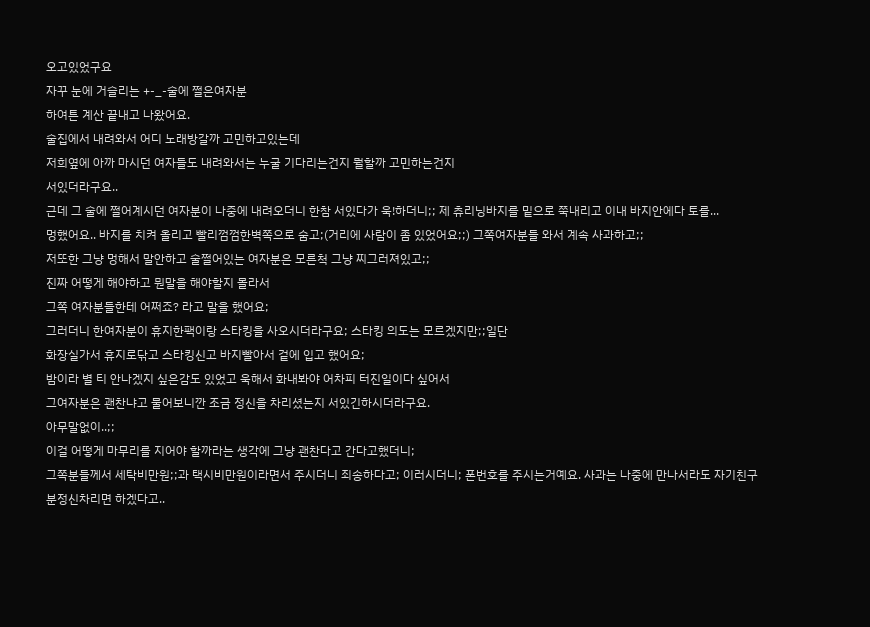오고있었구요
자꾸 눈에 거슬리는 +-_-술에 쩔은여자분
하여튼 계산 끝내고 나왔어요.
술집에서 내려와서 어디 노래방갈까 고민하고있는데
저희옆에 아까 마시던 여자들도 내려와서는 누굴 기다리는건지 뭘할까 고민하는건지
서있더라구요..
근데 그 술에 쩔어계시던 여자분이 나중에 내려오더니 한참 서있다가 욱!하더니;; 제 츄리닝바지를 밑으로 쭉내리고 이내 바지안에다 토를...
멍했어요.. 바지를 치켜 올리고 빨리껌껌한벽쪽으로 숨고;(거리에 사람이 좀 있었어요;;) 그쪽여자분들 와서 계속 사과하고;;
저또한 그냥 멍해서 말안하고 술쩔어있는 여자분은 모른척 그냥 찌그러져있고;;
진짜 어떻게 해야하고 뭔말을 해야할지 몰라서
그쪽 여자분들한테 어쩌죠? 라고 말을 했어요;
그러더니 한여자분이 휴지한팩이랑 스타킹을 사오시더라구요; 스타킹 의도는 모르겠지만;;일단
화장실가서 휴지로닦고 스타킹신고 바지빨아서 겉에 입고 했어요;
밤이라 별 티 안나겠지 싶은감도 있었고 욱해서 화내봐야 어차피 터진일이다 싶어서
그여자분은 괜찬냐고 물어보니깐 조금 정신을 차리셨는지 서있긴하시더라구요.
아무말없이..;;
이걸 어떻게 마무리를 지어야 할까라는 생각에 그냥 괜찬다고 간다고했더니;
그쪽분들께서 세탁비만원;;과 택시비만원이라면서 주시더니 죄송하다고; 이러시더니; 폰번호를 주시는거예요. 사과는 나중에 만나서라도 자기친구분정신차리면 하겠다고..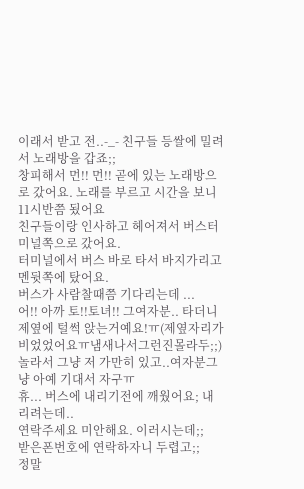이래서 받고 전..-_- 친구들 등쌀에 밀려서 노래방을 갑죠;;
창피해서 먼!! 먼!! 곧에 있는 노래방으로 갔어요. 노래를 부르고 시간을 보니 11시반쯤 됬어요
친구들이랑 인사하고 헤어져서 버스터미널쪽으로 갔어요.
터미널에서 버스 바로 타서 바지가리고 멘뒷쪽에 탔어요.
버스가 사람찰때쯤 기다리는데 ...
어!! 아까 토!!토녀!! 그여자분.. 타더니 제옆에 털썩 앉는거예요!ㅠ(제옆자리가 비었었어요ㅠ냄새나서그런진몰라두;;)
놀라서 그냥 저 가만히 있고..여자분그냥 아예 기대서 자구ㅠ
휴... 버스에 내리기전에 깨웠어요; 내리려는데..
연락주세요 미안해요. 이러시는데;;
받은폰번호에 연락하자니 두렵고;;
정말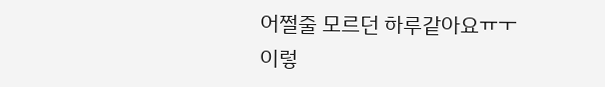어쩔줄 모르던 하루같아요ㅠㅜ
이렇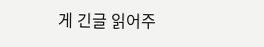게 긴글 읽어주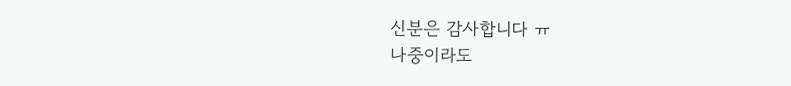신분은 감사합니다 ㅠ
나중이라도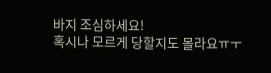바지 조심하세요!
혹시나 모르게 당할지도 몰라요ㅠㅜ